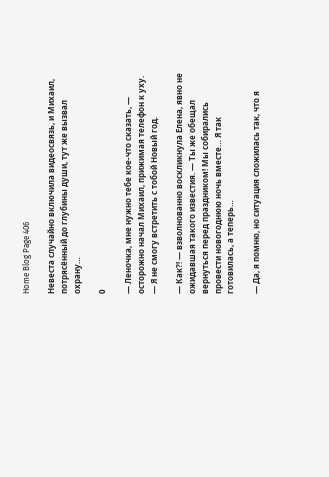Home Blog Page 406

Невеста случайно включила видеосвязь, и Михаил, потрясённый до глубины души, тут же вызвал охрану…

0

— Леночка, мне нужно тебе кое-что сказать, — осторожно начал Михаил, прижимая телефон к уху. — Я не смогу встретить с тобой Новый год.

— Как?! — взволнованно воскликнула Елена, явно не ожидавшая такого известия. — Ты же обещал вернуться перед праздником! Мы собирались провести новогоднюю ночь вместе… Я так готовилась, а теперь…

— Да, я помню, но ситуация сложилась так, что я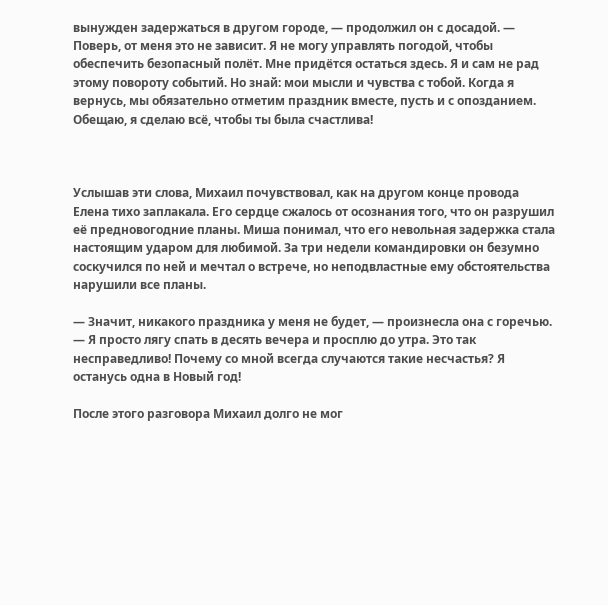вынужден задержаться в другом городе, — продолжил он с досадой. — Поверь, от меня это не зависит. Я не могу управлять погодой, чтобы обеспечить безопасный полёт. Мне придётся остаться здесь. Я и сам не рад этому повороту событий. Но знай: мои мысли и чувства с тобой. Когда я вернусь, мы обязательно отметим праздник вместе, пусть и с опозданием. Обещаю, я сделаю всё, чтобы ты была счастлива!



Услышав эти слова, Михаил почувствовал, как на другом конце провода Елена тихо заплакала. Его сердце сжалось от осознания того, что он разрушил её предновогодние планы. Миша понимал, что его невольная задержка стала настоящим ударом для любимой. За три недели командировки он безумно соскучился по ней и мечтал о встрече, но неподвластные ему обстоятельства нарушили все планы.

— Значит, никакого праздника у меня не будет, — произнесла она с горечью. — Я просто лягу спать в десять вечера и просплю до утра. Это так несправедливо! Почему со мной всегда случаются такие несчастья? Я останусь одна в Новый год!

После этого разговора Михаил долго не мог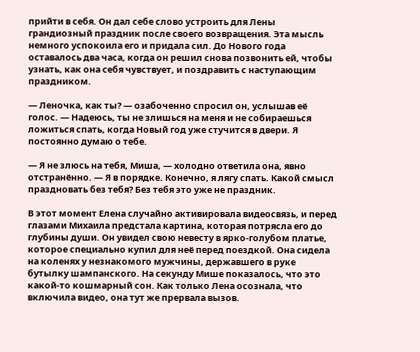прийти в себя. Он дал себе слово устроить для Лены грандиозный праздник после своего возвращения. Эта мысль немного успокоила его и придала сил. До Нового года оставалось два часа, когда он решил снова позвонить ей, чтобы узнать, как она себя чувствует, и поздравить с наступающим праздником.

— Леночка, как ты? — озабоченно спросил он, услышав её голос. — Надеюсь, ты не злишься на меня и не собираешься ложиться спать, когда Новый год уже стучится в двери. Я постоянно думаю о тебе.

— Я не злюсь на тебя, Миша, — холодно ответила она, явно отстранённо. — Я в порядке. Конечно, я лягу спать. Какой смысл праздновать без тебя? Без тебя это уже не праздник.

В этот момент Елена случайно активировала видеосвязь, и перед глазами Михаила предстала картина, которая потрясла его до глубины души. Он увидел свою невесту в ярко-голубом платье, которое специально купил для неё перед поездкой. Она сидела на коленях у незнакомого мужчины, державшего в руке бутылку шампанского. На секунду Мише показалось, что это какой-то кошмарный сон. Как только Лена осознала, что включила видео, она тут же прервала вызов.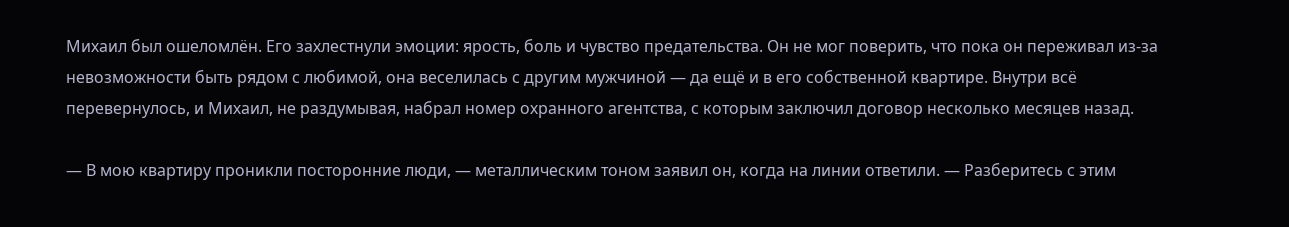Михаил был ошеломлён. Его захлестнули эмоции: ярость, боль и чувство предательства. Он не мог поверить, что пока он переживал из-за невозможности быть рядом с любимой, она веселилась с другим мужчиной — да ещё и в его собственной квартире. Внутри всё перевернулось, и Михаил, не раздумывая, набрал номер охранного агентства, с которым заключил договор несколько месяцев назад.

— В мою квартиру проникли посторонние люди, — металлическим тоном заявил он, когда на линии ответили. — Разберитесь с этим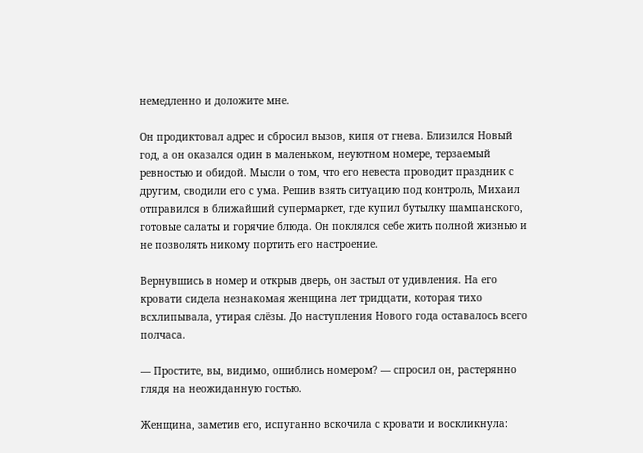немедленно и доложите мне.

Он продиктовал адрес и сбросил вызов, кипя от гнева. Близился Новый год, а он оказался один в маленьком, неуютном номере, терзаемый ревностью и обидой. Мысли о том, что его невеста проводит праздник с другим, сводили его с ума. Решив взять ситуацию под контроль, Михаил отправился в ближайший супермаркет, где купил бутылку шампанского, готовые салаты и горячие блюда. Он поклялся себе жить полной жизнью и не позволять никому портить его настроение.

Вернувшись в номер и открыв дверь, он застыл от удивления. На его кровати сидела незнакомая женщина лет тридцати, которая тихо всхлипывала, утирая слёзы. До наступления Нового года оставалось всего полчаса.

— Простите, вы, видимо, ошиблись номером? — спросил он, растерянно глядя на неожиданную гостью.

Женщина, заметив его, испуганно вскочила с кровати и воскликнула: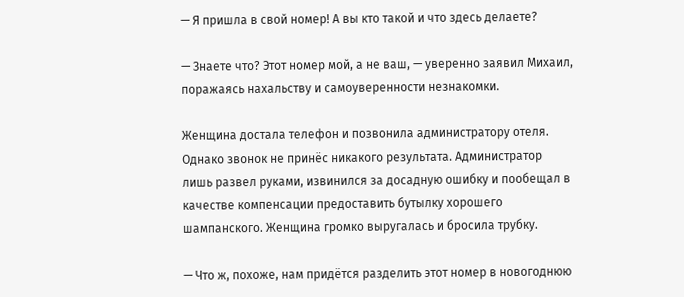— Я пришла в свой номер! А вы кто такой и что здесь делаете?

— Знаете что? Этот номер мой, а не ваш, — уверенно заявил Михаил, поражаясь нахальству и самоуверенности незнакомки.

Женщина достала телефон и позвонила администратору отеля. Однако звонок не принёс никакого результата. Администратор лишь развел руками, извинился за досадную ошибку и пообещал в качестве компенсации предоставить бутылку хорошего шампанского. Женщина громко выругалась и бросила трубку.

— Что ж, похоже, нам придётся разделить этот номер в новогоднюю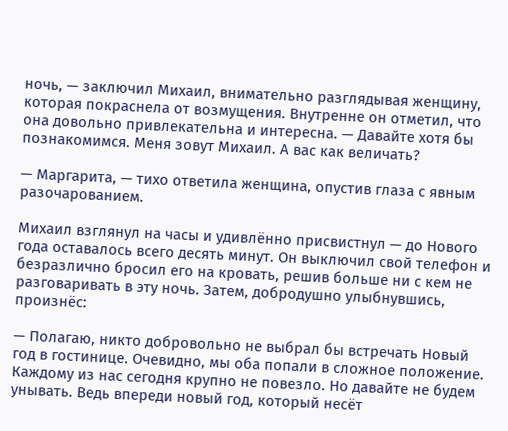ночь, — заключил Михаил, внимательно разглядывая женщину, которая покраснела от возмущения. Внутренне он отметил, что она довольно привлекательна и интересна. — Давайте хотя бы познакомимся. Меня зовут Михаил. А вас как величать?

— Маргарита, — тихо ответила женщина, опустив глаза с явным разочарованием.

Михаил взглянул на часы и удивлённо присвистнул — до Нового года оставалось всего десять минут. Он выключил свой телефон и безразлично бросил его на кровать, решив больше ни с кем не разговаривать в эту ночь. Затем, добродушно улыбнувшись, произнёс:

— Полагаю, никто добровольно не выбрал бы встречать Новый год в гостинице. Очевидно, мы оба попали в сложное положение. Каждому из нас сегодня крупно не повезло. Но давайте не будем унывать. Ведь впереди новый год, который несёт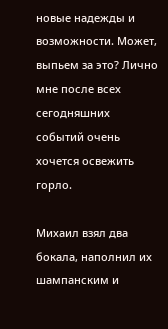новые надежды и возможности. Может, выпьем за это? Лично мне после всех сегодняшних событий очень хочется освежить горло.

Михаил взял два бокала, наполнил их шампанским и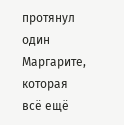протянул один Маргарите, которая всё ещё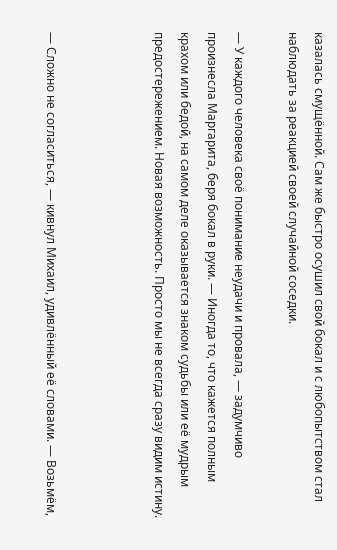казалась смущённой. Сам же быстро осушил свой бокал и с любопытством стал наблюдать за реакцией своей случайной соседки.

— У каждого человека своё понимание неудачи и провала, — задумчиво произнесла Маргарита, беря бокал в руки. — Иногда то, что кажется полным крахом или бедой, на самом деле оказывается знаком судьбы или её мудрым предостережением. Новая возможность. Просто мы не всегда сразу видим истину.



— Сложно не согласиться, — кивнул Михаил, удивлённый её словами. — Возьмём,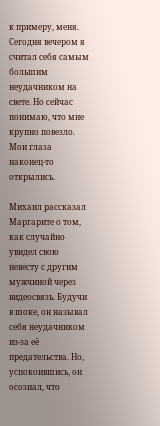к примеру, меня. Сегодня вечером я считал себя самым большим неудачником на свете. Но сейчас понимаю, что мне крупно повезло. Мои глаза наконец-то открылись.

Михаил рассказал Маргарите о том, как случайно увидел свою невесту с другим мужчиной через видеосвязь. Будучи в шоке, он называл себя неудачником из-за её предательства. Но, успокоившись, он осознал, что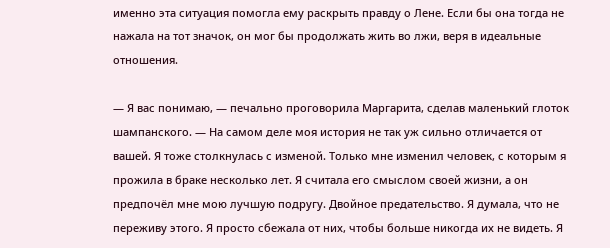именно эта ситуация помогла ему раскрыть правду о Лене. Если бы она тогда не нажала на тот значок, он мог бы продолжать жить во лжи, веря в идеальные отношения.

— Я вас понимаю, — печально проговорила Маргарита, сделав маленький глоток шампанского. — На самом деле моя история не так уж сильно отличается от вашей. Я тоже столкнулась с изменой. Только мне изменил человек, с которым я прожила в браке несколько лет. Я считала его смыслом своей жизни, а он предпочёл мне мою лучшую подругу. Двойное предательство. Я думала, что не переживу этого. Я просто сбежала от них, чтобы больше никогда их не видеть. Я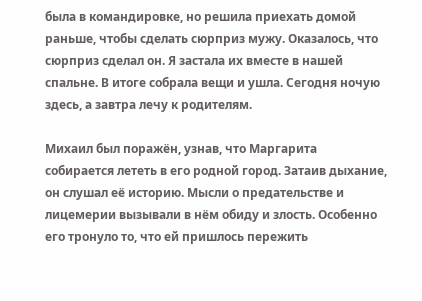была в командировке, но решила приехать домой раньше, чтобы сделать сюрприз мужу. Оказалось, что сюрприз сделал он. Я застала их вместе в нашей спальне. В итоге собрала вещи и ушла. Сегодня ночую здесь, а завтра лечу к родителям.

Михаил был поражён, узнав, что Маргарита собирается лететь в его родной город. Затаив дыхание, он слушал её историю. Мысли о предательстве и лицемерии вызывали в нём обиду и злость. Особенно его тронуло то, что ей пришлось пережить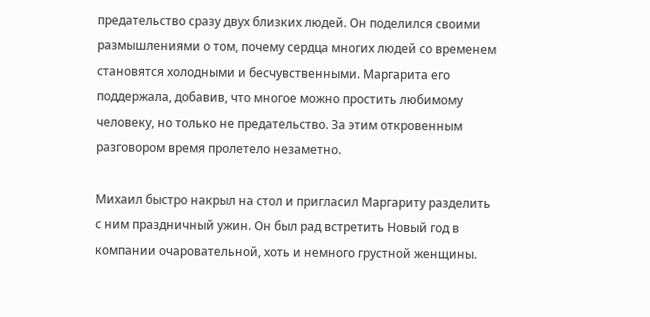предательство сразу двух близких людей. Он поделился своими размышлениями о том, почему сердца многих людей со временем становятся холодными и бесчувственными. Маргарита его поддержала, добавив, что многое можно простить любимому человеку, но только не предательство. За этим откровенным разговором время пролетело незаметно.

Михаил быстро накрыл на стол и пригласил Маргариту разделить с ним праздничный ужин. Он был рад встретить Новый год в компании очаровательной, хоть и немного грустной женщины.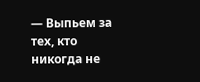— Выпьем за тех, кто никогда не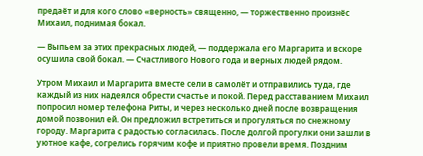предаёт и для кого слово «верность» священно, — торжественно произнёс Михаил, поднимая бокал.

— Выпьем за этих прекрасных людей, — поддержала его Маргарита и вскоре осушила свой бокал. — Счастливого Нового года и верных людей рядом.

Утром Михаил и Маргарита вместе сели в самолёт и отправились туда, где каждый из них надеялся обрести счастье и покой. Перед расставанием Михаил попросил номер телефона Риты, и через несколько дней после возвращения домой позвонил ей. Он предложил встретиться и прогуляться по снежному городу. Маргарита с радостью согласилась. После долгой прогулки они зашли в уютное кафе, согрелись горячим кофе и приятно провели время. Поздним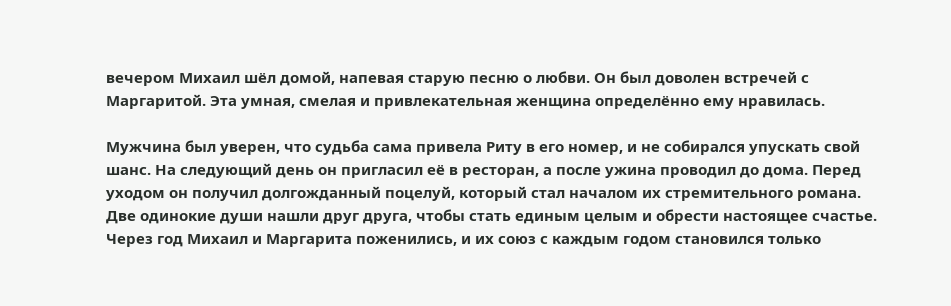вечером Михаил шёл домой, напевая старую песню о любви. Он был доволен встречей с Маргаритой. Эта умная, смелая и привлекательная женщина определённо ему нравилась.

Мужчина был уверен, что судьба сама привела Риту в его номер, и не собирался упускать свой шанс. На следующий день он пригласил её в ресторан, а после ужина проводил до дома. Перед уходом он получил долгожданный поцелуй, который стал началом их стремительного романа. Две одинокие души нашли друг друга, чтобы стать единым целым и обрести настоящее счастье. Через год Михаил и Маргарита поженились, и их союз с каждым годом становился только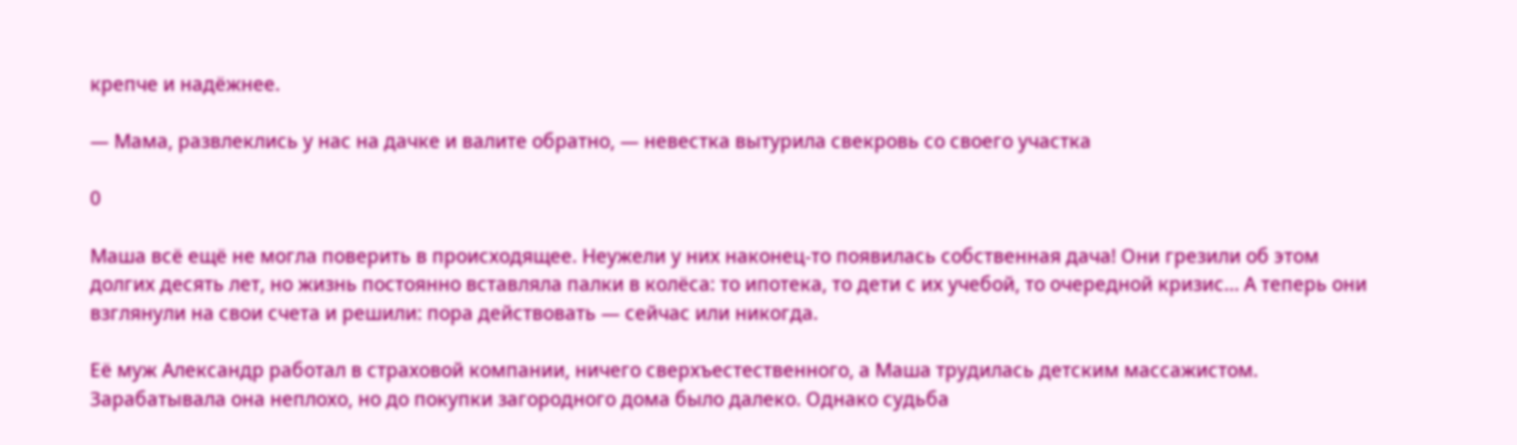крепче и надёжнее.

— Мама, развлеклись у нас на дачке и валите обратно, — невестка вытурила свекровь со своего участка

0

Маша всё ещё не могла поверить в происходящее. Неужели у них наконец-то появилась собственная дача! Они грезили об этом долгих десять лет, но жизнь постоянно вставляла палки в колёса: то ипотека, то дети с их учебой, то очередной кризис… А теперь они взглянули на свои счета и решили: пора действовать — сейчас или никогда.

Её муж Александр работал в страховой компании, ничего сверхъестественного, а Маша трудилась детским массажистом. Зарабатывала она неплохо, но до покупки загородного дома было далеко. Однако судьба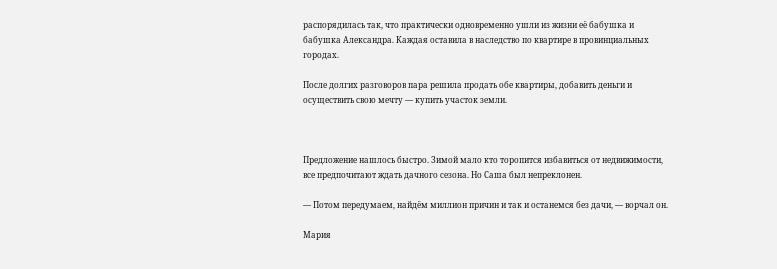распорядилась так, что практически одновременно ушли из жизни её бабушка и бабушка Александра. Каждая оставила в наследство по квартире в провинциальных городах.

После долгих разговоров пара решила продать обе квартиры, добавить деньги и осуществить свою мечту — купить участок земли.



Предложение нашлось быстро. Зимой мало кто торопится избавиться от недвижимости, все предпочитают ждать дачного сезона. Но Саша был непреклонен.

— Потом передумаем, найдём миллион причин и так и останемся без дачи, — ворчал он.

Мария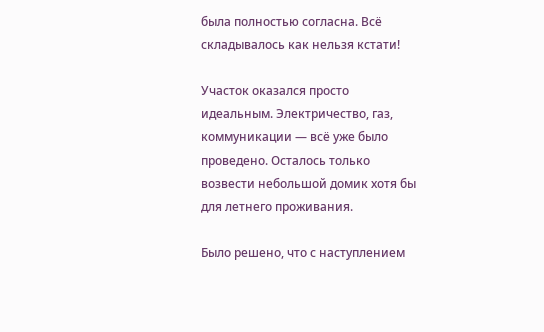была полностью согласна. Всё складывалось как нельзя кстати!

Участок оказался просто идеальным. Электричество, газ, коммуникации — всё уже было проведено. Осталось только возвести небольшой домик хотя бы для летнего проживания.

Было решено, что с наступлением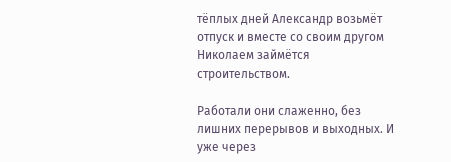тёплых дней Александр возьмёт отпуск и вместе со своим другом Николаем займётся строительством.

Работали они слаженно, без лишних перерывов и выходных. И уже через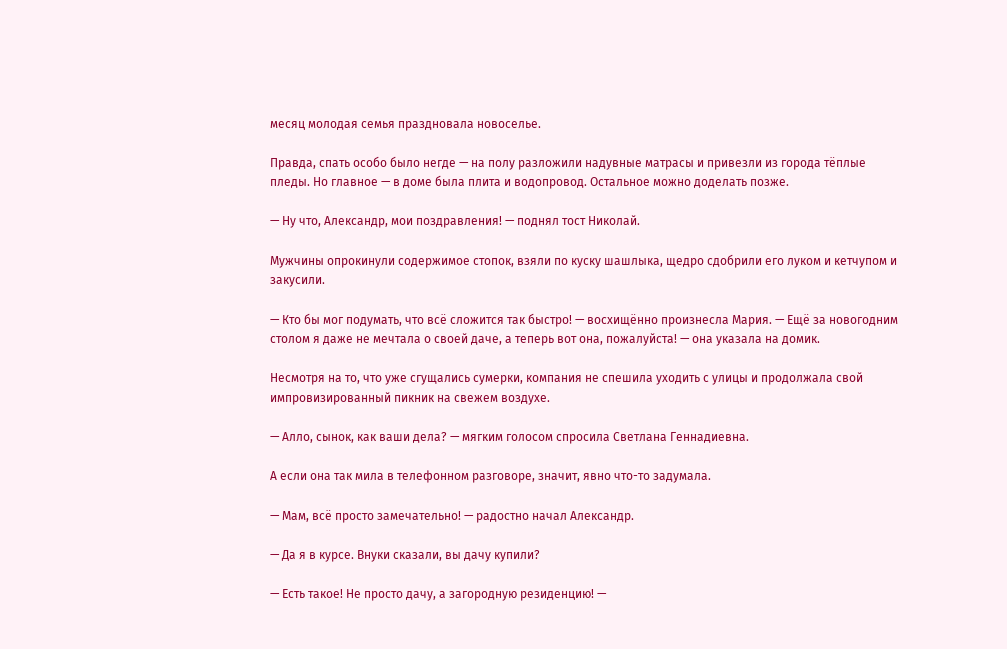месяц молодая семья праздновала новоселье.

Правда, спать особо было негде — на полу разложили надувные матрасы и привезли из города тёплые пледы. Но главное — в доме была плита и водопровод. Остальное можно доделать позже.

— Ну что, Александр, мои поздравления! — поднял тост Николай.

Мужчины опрокинули содержимое стопок, взяли по куску шашлыка, щедро сдобрили его луком и кетчупом и закусили.

— Кто бы мог подумать, что всё сложится так быстро! — восхищённо произнесла Мария. — Ещё за новогодним столом я даже не мечтала о своей даче, а теперь вот она, пожалуйста! — она указала на домик.

Несмотря на то, что уже сгущались сумерки, компания не спешила уходить с улицы и продолжала свой импровизированный пикник на свежем воздухе.

— Алло, сынок, как ваши дела? — мягким голосом спросила Светлана Геннадиевна.

А если она так мила в телефонном разговоре, значит, явно что-то задумала.

— Мам, всё просто замечательно! — радостно начал Александр.

— Да я в курсе. Внуки сказали, вы дачу купили?

— Есть такое! Не просто дачу, а загородную резиденцию! —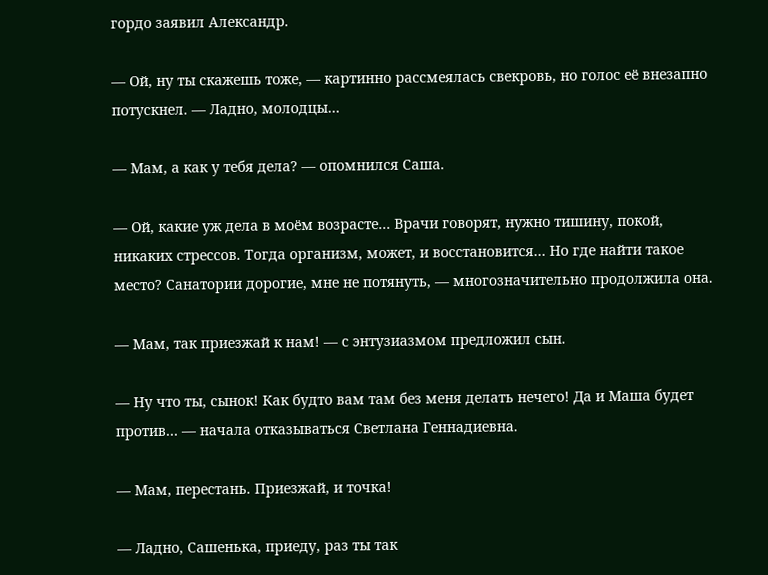гордо заявил Александр.

— Ой, ну ты скажешь тоже, — картинно рассмеялась свекровь, но голос её внезапно потускнел. — Ладно, молодцы…

— Мам, а как у тебя дела? — опомнился Саша.

— Ой, какие уж дела в моём возрасте… Врачи говорят, нужно тишину, покой, никаких стрессов. Тогда организм, может, и восстановится… Но где найти такое место? Санатории дорогие, мне не потянуть, — многозначительно продолжила она.

— Мам, так приезжай к нам! — с энтузиазмом предложил сын.

— Ну что ты, сынок! Как будто вам там без меня делать нечего! Да и Маша будет против… — начала отказываться Светлана Геннадиевна.

— Мам, перестань. Приезжай, и точка!

— Ладно, Сашенька, приеду, раз ты так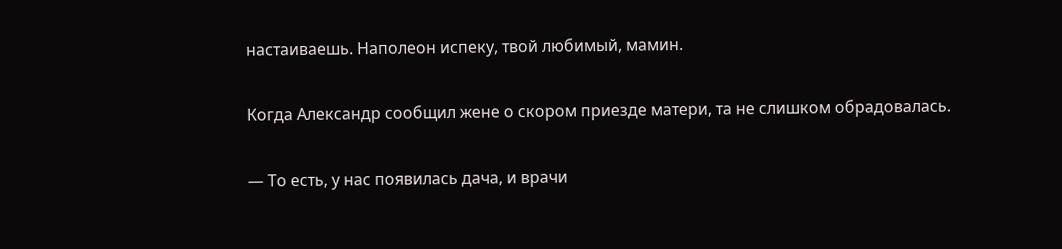настаиваешь. Наполеон испеку, твой любимый, мамин.

Когда Александр сообщил жене о скором приезде матери, та не слишком обрадовалась.

— То есть, у нас появилась дача, и врачи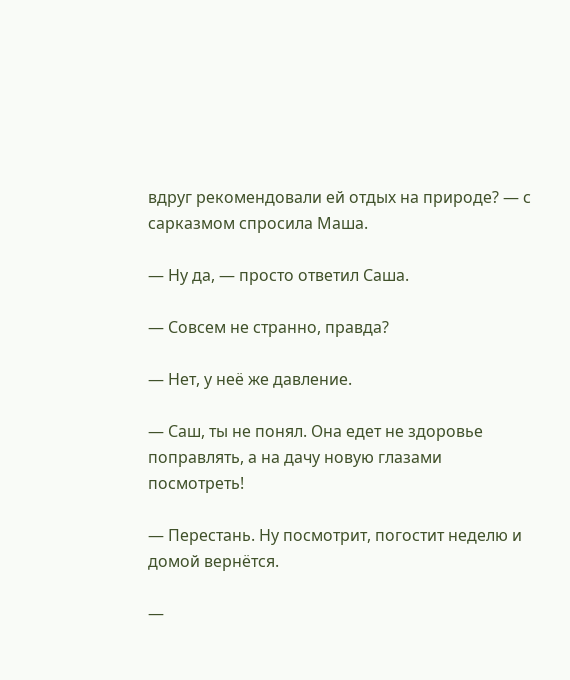вдруг рекомендовали ей отдых на природе? — с сарказмом спросила Маша.

— Ну да, — просто ответил Саша.

— Совсем не странно, правда?

— Нет, у неё же давление.

— Саш, ты не понял. Она едет не здоровье поправлять, а на дачу новую глазами посмотреть!

— Перестань. Ну посмотрит, погостит неделю и домой вернётся.

—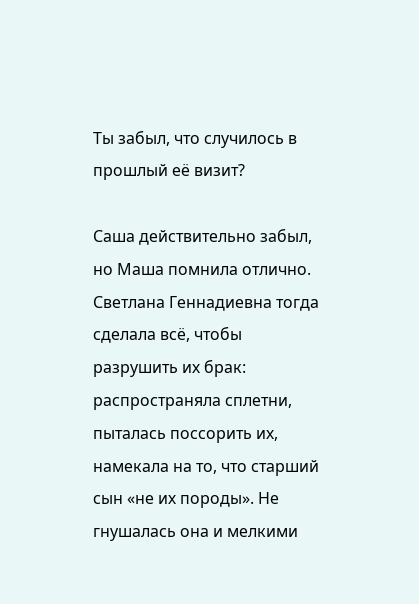Ты забыл, что случилось в прошлый её визит?

Саша действительно забыл, но Маша помнила отлично. Светлана Геннадиевна тогда сделала всё, чтобы разрушить их брак: распространяла сплетни, пыталась поссорить их, намекала на то, что старший сын «не их породы». Не гнушалась она и мелкими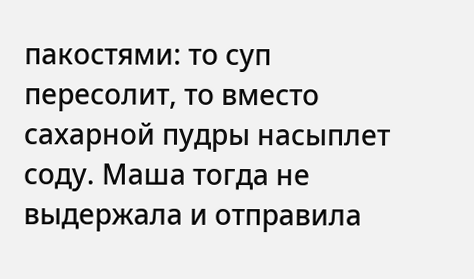пакостями: то суп пересолит, то вместо сахарной пудры насыплет соду. Маша тогда не выдержала и отправила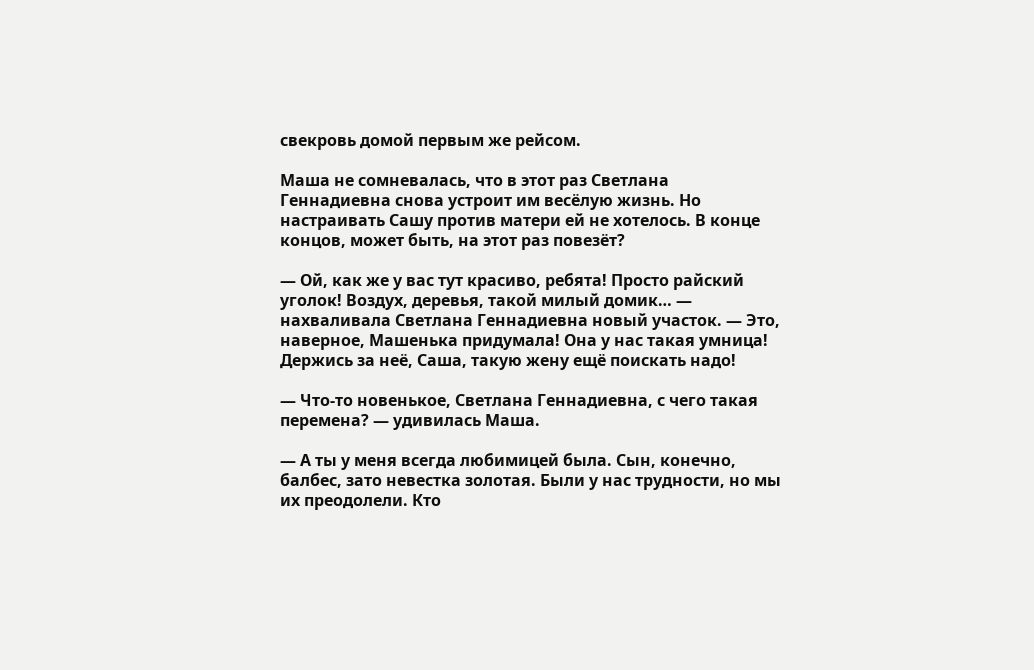свекровь домой первым же рейсом.

Маша не сомневалась, что в этот раз Светлана Геннадиевна снова устроит им весёлую жизнь. Но настраивать Сашу против матери ей не хотелось. В конце концов, может быть, на этот раз повезёт?

— Ой, как же у вас тут красиво, ребята! Просто райский уголок! Воздух, деревья, такой милый домик… — нахваливала Светлана Геннадиевна новый участок. — Это, наверное, Машенька придумала! Она у нас такая умница! Держись за неё, Саша, такую жену ещё поискать надо!

— Что-то новенькое, Светлана Геннадиевна, с чего такая перемена? — удивилась Маша.

— А ты у меня всегда любимицей была. Сын, конечно, балбес, зато невестка золотая. Были у нас трудности, но мы их преодолели. Кто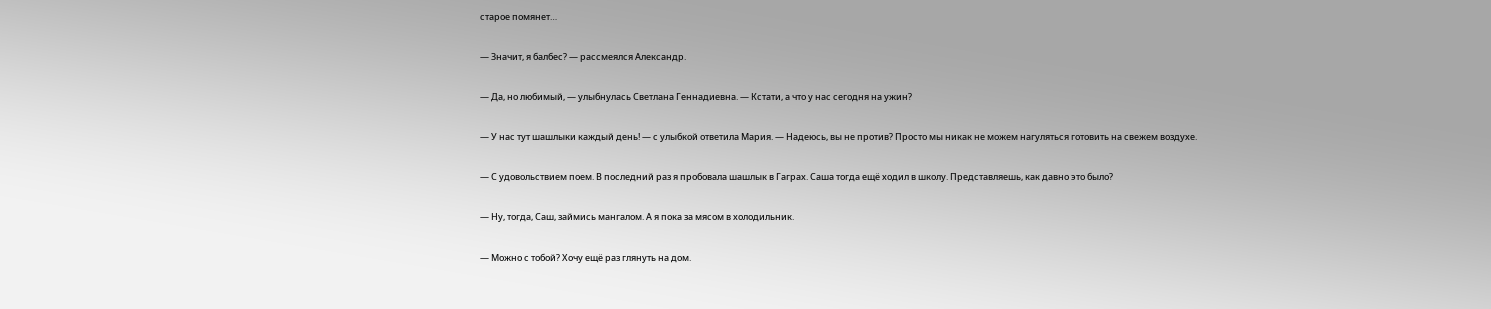старое помянет…

— Значит, я балбес? — рассмеялся Александр.

— Да, но любимый, — улыбнулась Светлана Геннадиевна. — Кстати, а что у нас сегодня на ужин?

— У нас тут шашлыки каждый день! — с улыбкой ответила Мария. — Надеюсь, вы не против? Просто мы никак не можем нагуляться готовить на свежем воздухе.

— С удовольствием поем. В последний раз я пробовала шашлык в Гаграх. Саша тогда ещё ходил в школу. Представляешь, как давно это было?

— Ну, тогда, Саш, займись мангалом. А я пока за мясом в холодильник.

— Можно с тобой? Хочу ещё раз глянуть на дом.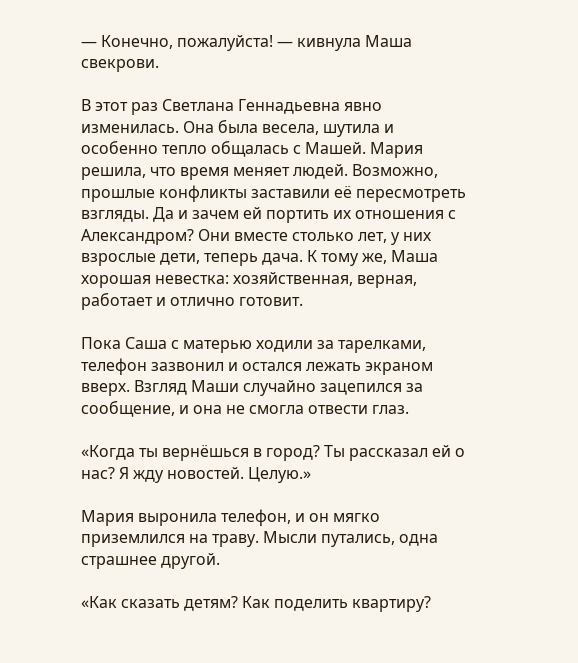— Конечно, пожалуйста! — кивнула Маша свекрови.

В этот раз Светлана Геннадьевна явно изменилась. Она была весела, шутила и особенно тепло общалась с Машей. Мария решила, что время меняет людей. Возможно, прошлые конфликты заставили её пересмотреть взгляды. Да и зачем ей портить их отношения с Александром? Они вместе столько лет, у них взрослые дети, теперь дача. К тому же, Маша хорошая невестка: хозяйственная, верная, работает и отлично готовит.

Пока Саша с матерью ходили за тарелками, телефон зазвонил и остался лежать экраном вверх. Взгляд Маши случайно зацепился за сообщение, и она не смогла отвести глаз.

«Когда ты вернёшься в город? Ты рассказал ей о нас? Я жду новостей. Целую.»

Мария выронила телефон, и он мягко приземлился на траву. Мысли путались, одна страшнее другой.

«Как сказать детям? Как поделить квартиру?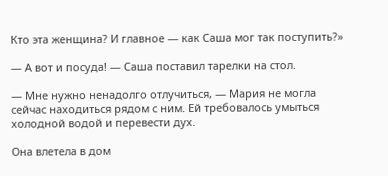Кто эта женщина? И главное — как Саша мог так поступить?»

— А вот и посуда! — Саша поставил тарелки на стол.

— Мне нужно ненадолго отлучиться, — Мария не могла сейчас находиться рядом с ним. Ей требовалось умыться холодной водой и перевести дух.

Она влетела в дом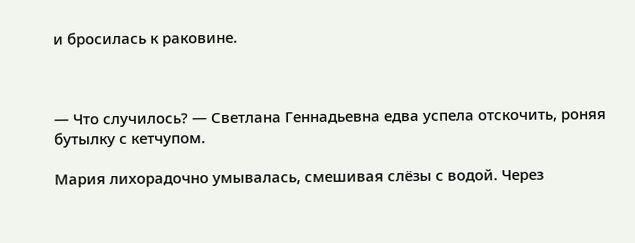и бросилась к раковине.



— Что случилось? — Светлана Геннадьевна едва успела отскочить, роняя бутылку с кетчупом.

Мария лихорадочно умывалась, смешивая слёзы с водой. Через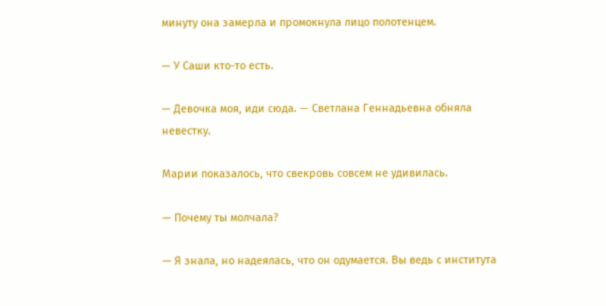минуту она замерла и промокнула лицо полотенцем.

— У Саши кто-то есть.

— Девочка моя, иди сюда. — Светлана Геннадьевна обняла невестку.

Марии показалось, что свекровь совсем не удивилась.

— Почему ты молчала?

— Я знала, но надеялась, что он одумается. Вы ведь с института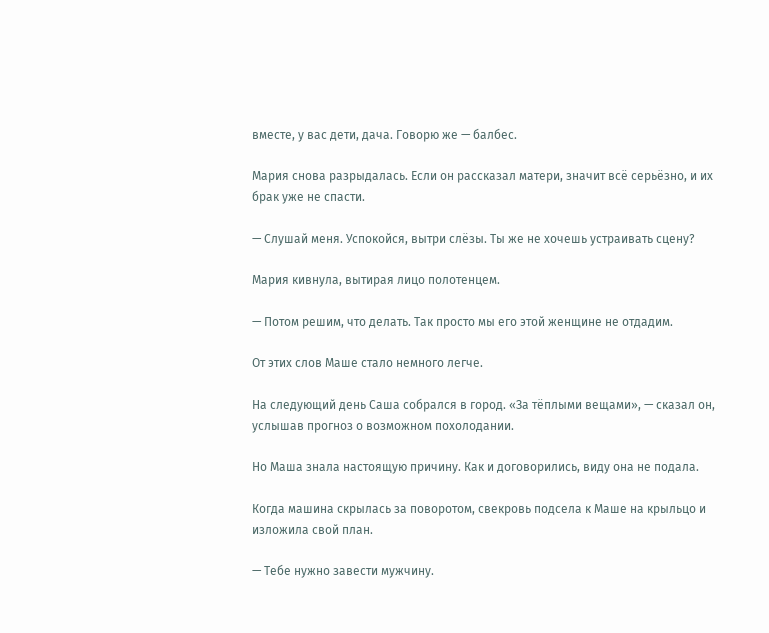вместе, у вас дети, дача. Говорю же — балбес.

Мария снова разрыдалась. Если он рассказал матери, значит всё серьёзно, и их брак уже не спасти.

— Слушай меня. Успокойся, вытри слёзы. Ты же не хочешь устраивать сцену?

Мария кивнула, вытирая лицо полотенцем.

— Потом решим, что делать. Так просто мы его этой женщине не отдадим.

От этих слов Маше стало немного легче.

На следующий день Саша собрался в город. «За тёплыми вещами», — сказал он, услышав прогноз о возможном похолодании.

Но Маша знала настоящую причину. Как и договорились, виду она не подала.

Когда машина скрылась за поворотом, свекровь подсела к Маше на крыльцо и изложила свой план.

— Тебе нужно завести мужчину.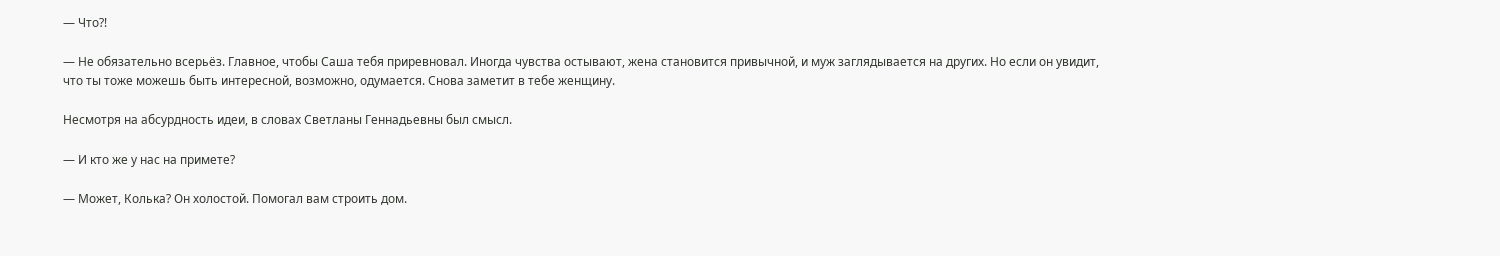— Что?!

— Не обязательно всерьёз. Главное, чтобы Саша тебя приревновал. Иногда чувства остывают, жена становится привычной, и муж заглядывается на других. Но если он увидит, что ты тоже можешь быть интересной, возможно, одумается. Снова заметит в тебе женщину.

Несмотря на абсурдность идеи, в словах Светланы Геннадьевны был смысл.

— И кто же у нас на примете?

— Может, Колька? Он холостой. Помогал вам строить дом.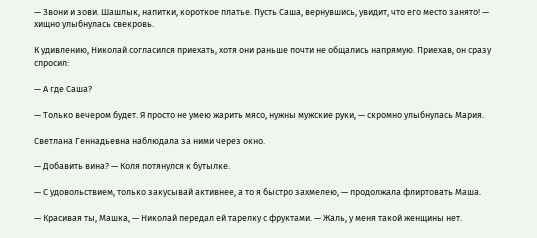— Звони и зови. Шашлык, напитки, короткое платье. Пусть Саша, вернувшись, увидит, что его место занято! — хищно улыбнулась свекровь.

К удивлению, Николай согласился приехать, хотя они раньше почти не общались напрямую. Приехав, он сразу спросил:

— А где Саша?

— Только вечером будет. Я просто не умею жарить мясо, нужны мужские руки, — скромно улыбнулась Мария.

Светлана Геннадьевна наблюдала за ними через окно.

— Добавить вина? — Коля потянулся к бутылке.

— С удовольствием, только закусывай активнее, а то я быстро захмелею, — продолжала флиртовать Маша.

— Красивая ты, Машка, — Николай передал ей тарелку с фруктами. — Жаль, у меня такой женщины нет.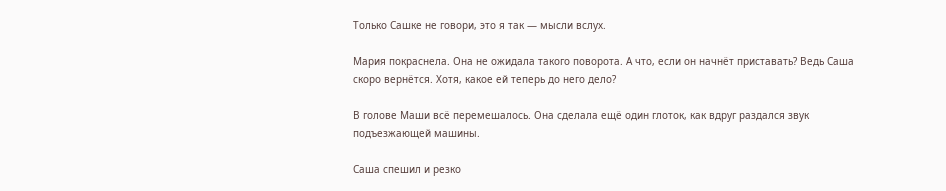Только Сашке не говори, это я так — мысли вслух.

Мария покраснела. Она не ожидала такого поворота. А что, если он начнёт приставать? Ведь Саша скоро вернётся. Хотя, какое ей теперь до него дело?

В голове Маши всё перемешалось. Она сделала ещё один глоток, как вдруг раздался звук подъезжающей машины.

Саша спешил и резко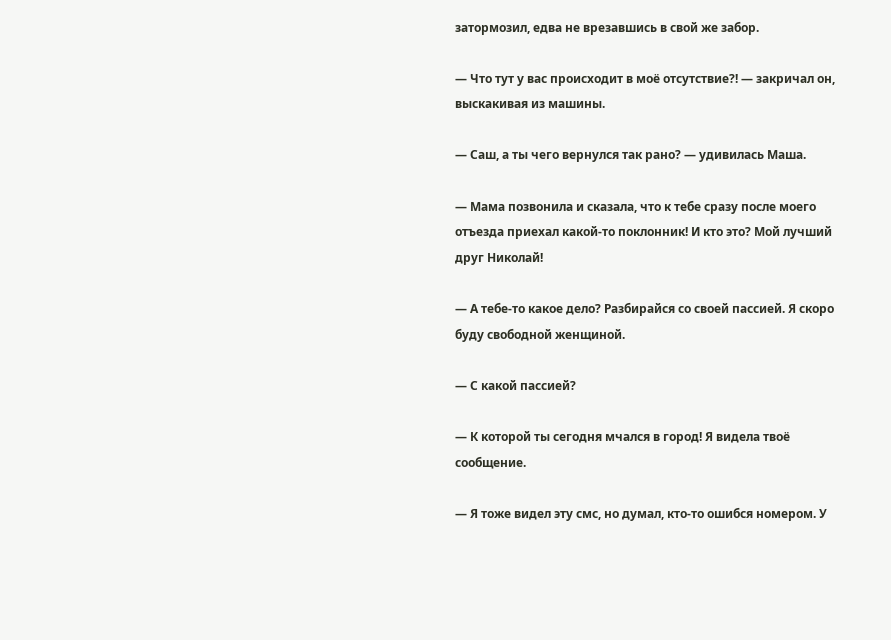затормозил, едва не врезавшись в свой же забор.

— Что тут у вас происходит в моё отсутствие?! — закричал он, выскакивая из машины.

— Саш, а ты чего вернулся так рано? — удивилась Маша.

— Мама позвонила и сказала, что к тебе сразу после моего отъезда приехал какой-то поклонник! И кто это? Мой лучший друг Николай!

— А тебе-то какое дело? Разбирайся со своей пассией. Я скоро буду свободной женщиной.

— С какой пассией?

— К которой ты сегодня мчался в город! Я видела твоё сообщение.

— Я тоже видел эту смс, но думал, кто-то ошибся номером. У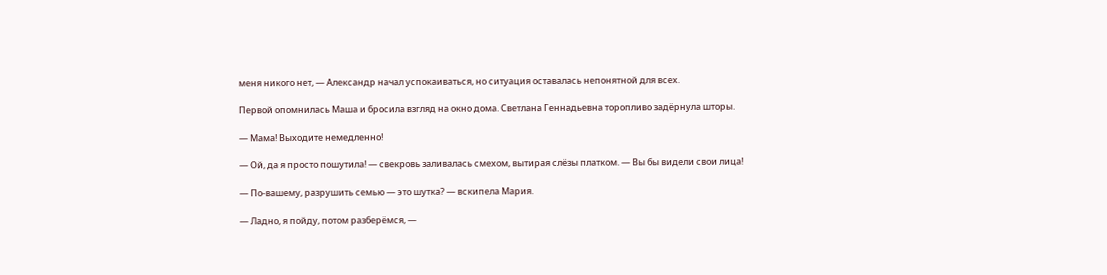меня никого нет, — Александр начал успокаиваться, но ситуация оставалась непонятной для всех.

Первой опомнилась Маша и бросила взгляд на окно дома. Светлана Геннадьевна торопливо задёрнула шторы.

— Мама! Выходите немедленно!

— Ой, да я просто пошутила! — свекровь заливалась смехом, вытирая слёзы платком. — Вы бы видели свои лица!

— По-вашему, разрушить семью — это шутка? — вскипела Мария.

— Ладно, я пойду, потом разберёмся, —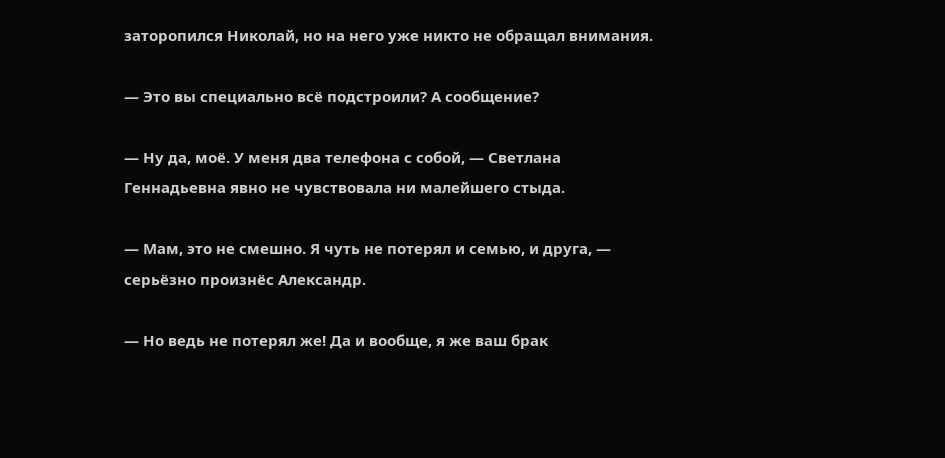заторопился Николай, но на него уже никто не обращал внимания.

— Это вы специально всё подстроили? А сообщение?

— Ну да, моё. У меня два телефона с собой, — Светлана Геннадьевна явно не чувствовала ни малейшего стыда.

— Мам, это не смешно. Я чуть не потерял и семью, и друга, — серьёзно произнёс Александр.

— Но ведь не потерял же! Да и вообще, я же ваш брак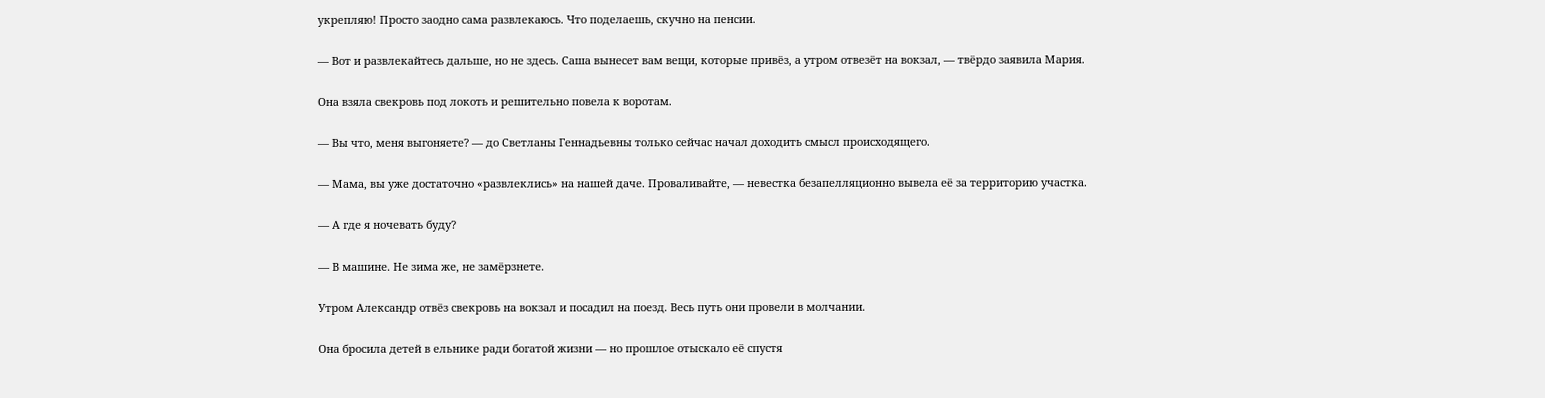укрепляю! Просто заодно сама развлекаюсь. Что поделаешь, скучно на пенсии.

— Вот и развлекайтесь дальше, но не здесь. Саша вынесет вам вещи, которые привёз, а утром отвезёт на вокзал, — твёрдо заявила Мария.

Она взяла свекровь под локоть и решительно повела к воротам.

— Вы что, меня выгоняете? — до Светланы Геннадьевны только сейчас начал доходить смысл происходящего.

— Мама, вы уже достаточно «развлеклись» на нашей даче. Проваливайте, — невестка безапелляционно вывела её за территорию участка.

— А где я ночевать буду?

— В машине. Не зима же, не замёрзнете.

Утром Александр отвёз свекровь на вокзал и посадил на поезд. Весь путь они провели в молчании.

Она бросила детей в ельнике ради богатой жизни — но прошлое отыскало её спустя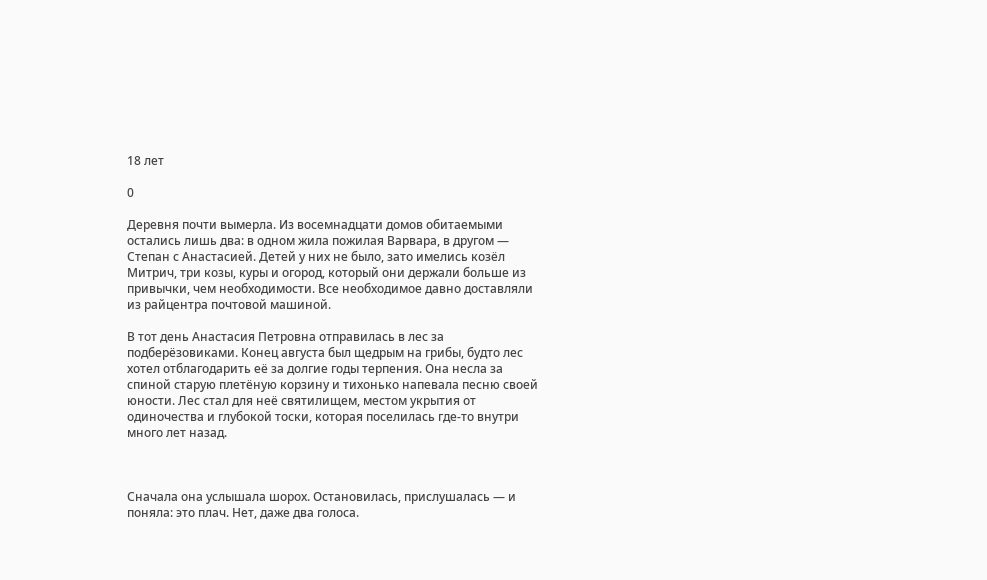18 лет

0

Деревня почти вымерла. Из восемнадцати домов обитаемыми остались лишь два: в одном жила пожилая Варвара, в другом — Степан с Анастасией. Детей у них не было, зато имелись козёл Митрич, три козы, куры и огород, который они держали больше из привычки, чем необходимости. Все необходимое давно доставляли из райцентра почтовой машиной.

В тот день Анастасия Петровна отправилась в лес за подберёзовиками. Конец августа был щедрым на грибы, будто лес хотел отблагодарить её за долгие годы терпения. Она несла за спиной старую плетёную корзину и тихонько напевала песню своей юности. Лес стал для неё святилищем, местом укрытия от одиночества и глубокой тоски, которая поселилась где-то внутри много лет назад.



Сначала она услышала шорох. Остановилась, прислушалась — и поняла: это плач. Нет, даже два голоса.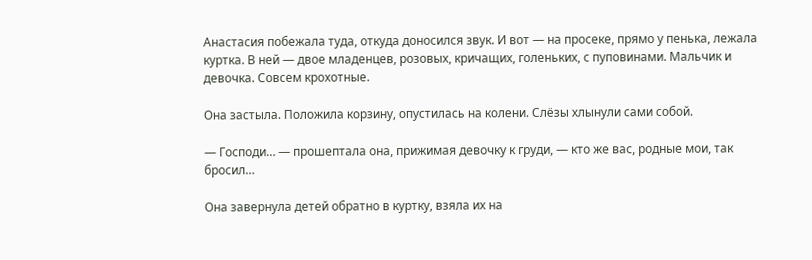Анастасия побежала туда, откуда доносился звук. И вот — на просеке, прямо у пенька, лежала куртка. В ней — двое младенцев, розовых, кричащих, голеньких, с пуповинами. Мальчик и девочка. Совсем крохотные.

Она застыла. Положила корзину, опустилась на колени. Слёзы хлынули сами собой.

— Господи… — прошептала она, прижимая девочку к груди, — кто же вас, родные мои, так бросил…

Она завернула детей обратно в куртку, взяла их на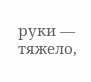руки — тяжело,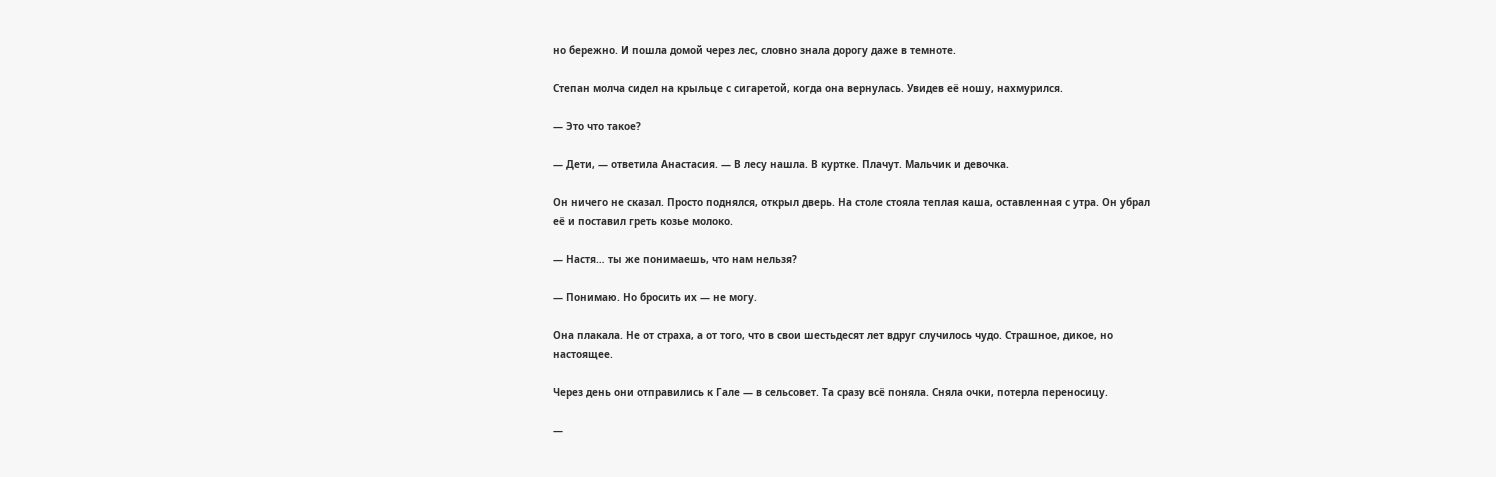но бережно. И пошла домой через лес, словно знала дорогу даже в темноте.

Степан молча сидел на крыльце с сигаретой, когда она вернулась. Увидев её ношу, нахмурился.

— Это что такое?

— Дети, — ответила Анастасия. — В лесу нашла. В куртке. Плачут. Мальчик и девочка.

Он ничего не сказал. Просто поднялся, открыл дверь. На столе стояла теплая каша, оставленная с утра. Он убрал её и поставил греть козье молоко.

— Настя… ты же понимаешь, что нам нельзя?

— Понимаю. Но бросить их — не могу.

Она плакала. Не от страха, а от того, что в свои шестьдесят лет вдруг случилось чудо. Страшное, дикое, но настоящее.

Через день они отправились к Гале — в сельсовет. Та сразу всё поняла. Сняла очки, потерла переносицу.

—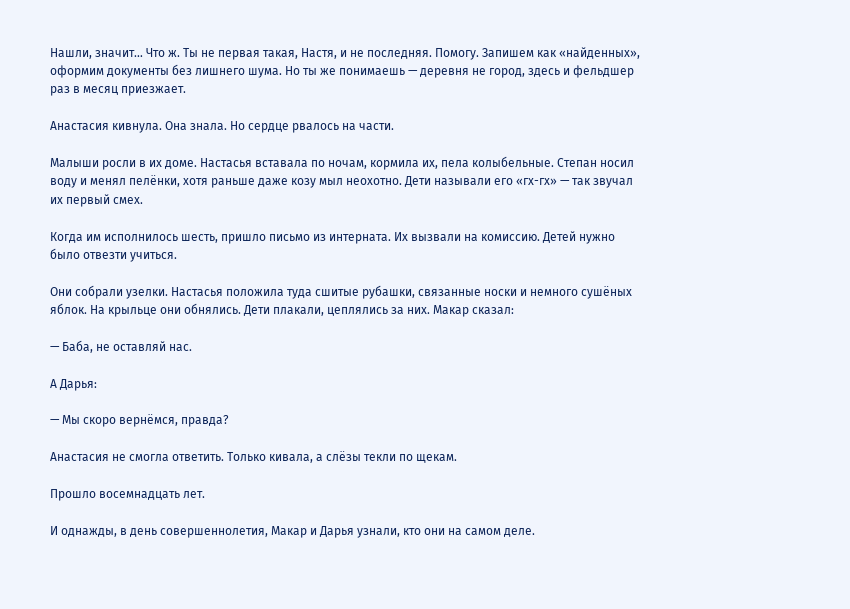Нашли, значит… Что ж. Ты не первая такая, Настя, и не последняя. Помогу. Запишем как «найденных», оформим документы без лишнего шума. Но ты же понимаешь — деревня не город, здесь и фельдшер раз в месяц приезжает.

Анастасия кивнула. Она знала. Но сердце рвалось на части.

Малыши росли в их доме. Настасья вставала по ночам, кормила их, пела колыбельные. Степан носил воду и менял пелёнки, хотя раньше даже козу мыл неохотно. Дети называли его «гх-гх» — так звучал их первый смех.

Когда им исполнилось шесть, пришло письмо из интерната. Их вызвали на комиссию. Детей нужно было отвезти учиться.

Они собрали узелки. Настасья положила туда сшитые рубашки, связанные носки и немного сушёных яблок. На крыльце они обнялись. Дети плакали, цеплялись за них. Макар сказал:

— Баба, не оставляй нас.

А Дарья:

— Мы скоро вернёмся, правда?

Анастасия не смогла ответить. Только кивала, а слёзы текли по щекам.

Прошло восемнадцать лет.

И однажды, в день совершеннолетия, Макар и Дарья узнали, кто они на самом деле.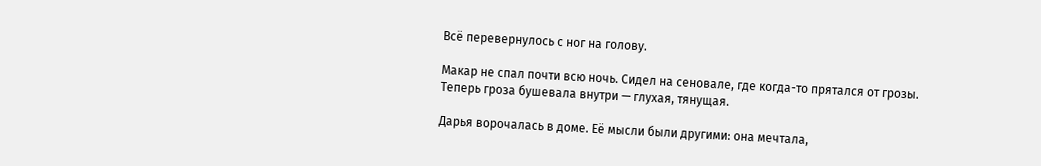Всё перевернулось с ног на голову.

Макар не спал почти всю ночь. Сидел на сеновале, где когда-то прятался от грозы. Теперь гроза бушевала внутри — глухая, тянущая.

Дарья ворочалась в доме. Её мысли были другими: она мечтала,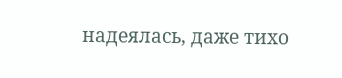надеялась, даже тихо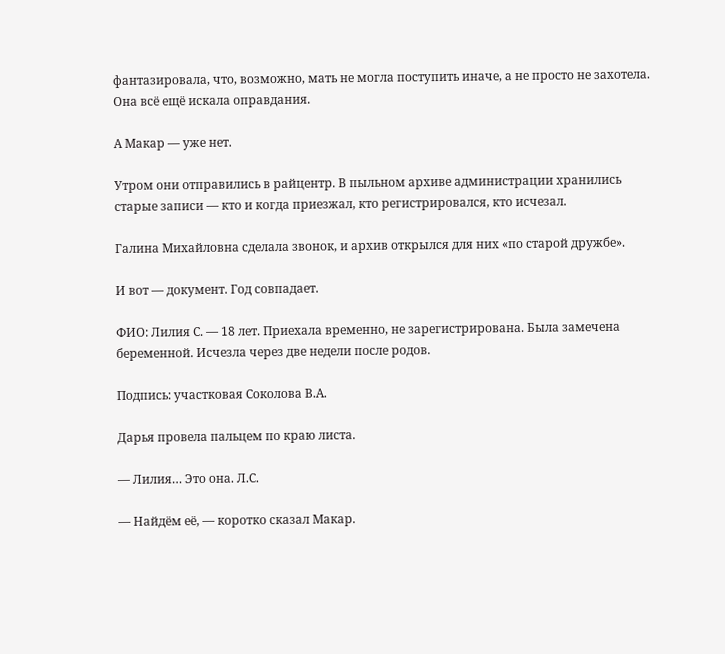фантазировала, что, возможно, мать не могла поступить иначе, а не просто не захотела. Она всё ещё искала оправдания.

А Макар — уже нет.

Утром они отправились в райцентр. В пыльном архиве администрации хранились старые записи — кто и когда приезжал, кто регистрировался, кто исчезал.

Галина Михайловна сделала звонок, и архив открылся для них «по старой дружбе».

И вот — документ. Год совпадает.

ФИО: Лилия С. — 18 лет. Приехала временно, не зарегистрирована. Была замечена беременной. Исчезла через две недели после родов.

Подпись: участковая Соколова В.А.

Дарья провела пальцем по краю листа.

— Лилия… Это она. Л.С.

— Найдём её, — коротко сказал Макар.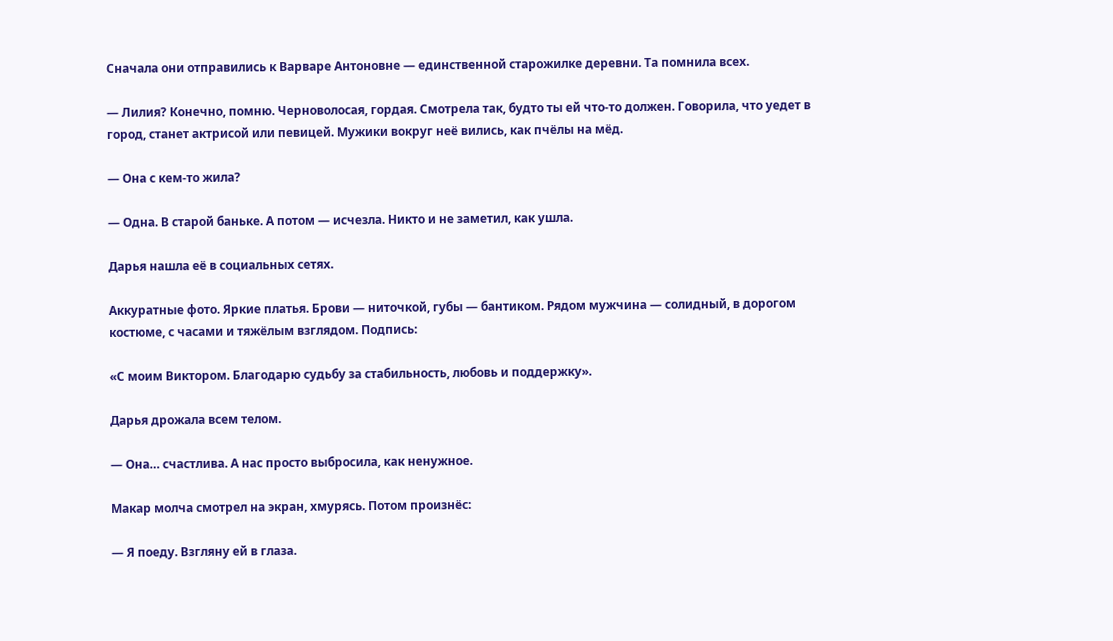Сначала они отправились к Варваре Антоновне — единственной старожилке деревни. Та помнила всех.

— Лилия? Конечно, помню. Черноволосая, гордая. Смотрела так, будто ты ей что-то должен. Говорила, что уедет в город, станет актрисой или певицей. Мужики вокруг неё вились, как пчёлы на мёд.

— Она с кем-то жила?

— Одна. В старой баньке. А потом — исчезла. Никто и не заметил, как ушла.

Дарья нашла её в социальных сетях.

Аккуратные фото. Яркие платья. Брови — ниточкой, губы — бантиком. Рядом мужчина — солидный, в дорогом костюме, с часами и тяжёлым взглядом. Подпись:

«С моим Виктором. Благодарю судьбу за стабильность, любовь и поддержку».

Дарья дрожала всем телом.

— Она… счастлива. А нас просто выбросила, как ненужное.

Макар молча смотрел на экран, хмурясь. Потом произнёс:

— Я поеду. Взгляну ей в глаза.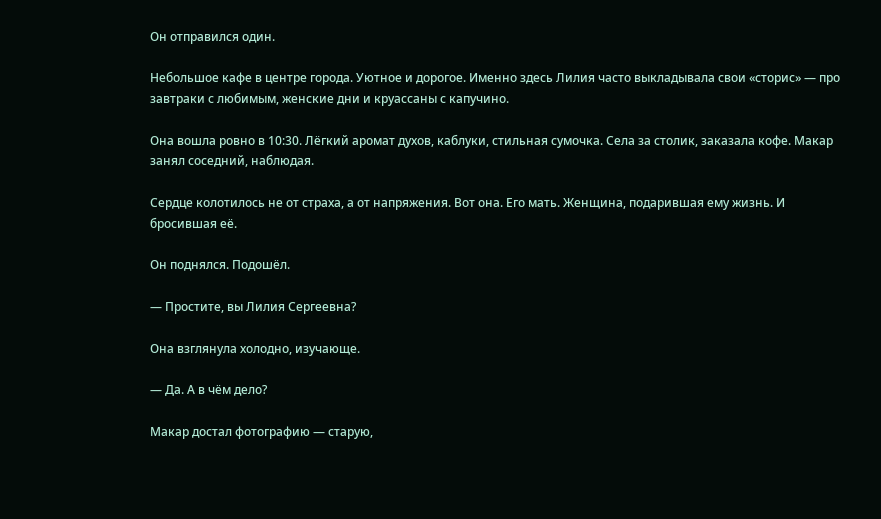Он отправился один.

Небольшое кафе в центре города. Уютное и дорогое. Именно здесь Лилия часто выкладывала свои «сторис» — про завтраки с любимым, женские дни и круассаны с капучино.

Она вошла ровно в 10:30. Лёгкий аромат духов, каблуки, стильная сумочка. Села за столик, заказала кофе. Макар занял соседний, наблюдая.

Сердце колотилось не от страха, а от напряжения. Вот она. Его мать. Женщина, подарившая ему жизнь. И бросившая её.

Он поднялся. Подошёл.

— Простите, вы Лилия Сергеевна?

Она взглянула холодно, изучающе.

— Да. А в чём дело?

Макар достал фотографию — старую,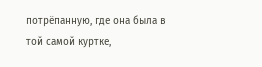потрёпанную, где она была в той самой куртке,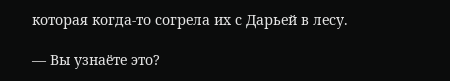которая когда-то согрела их с Дарьей в лесу.

— Вы узнаёте это?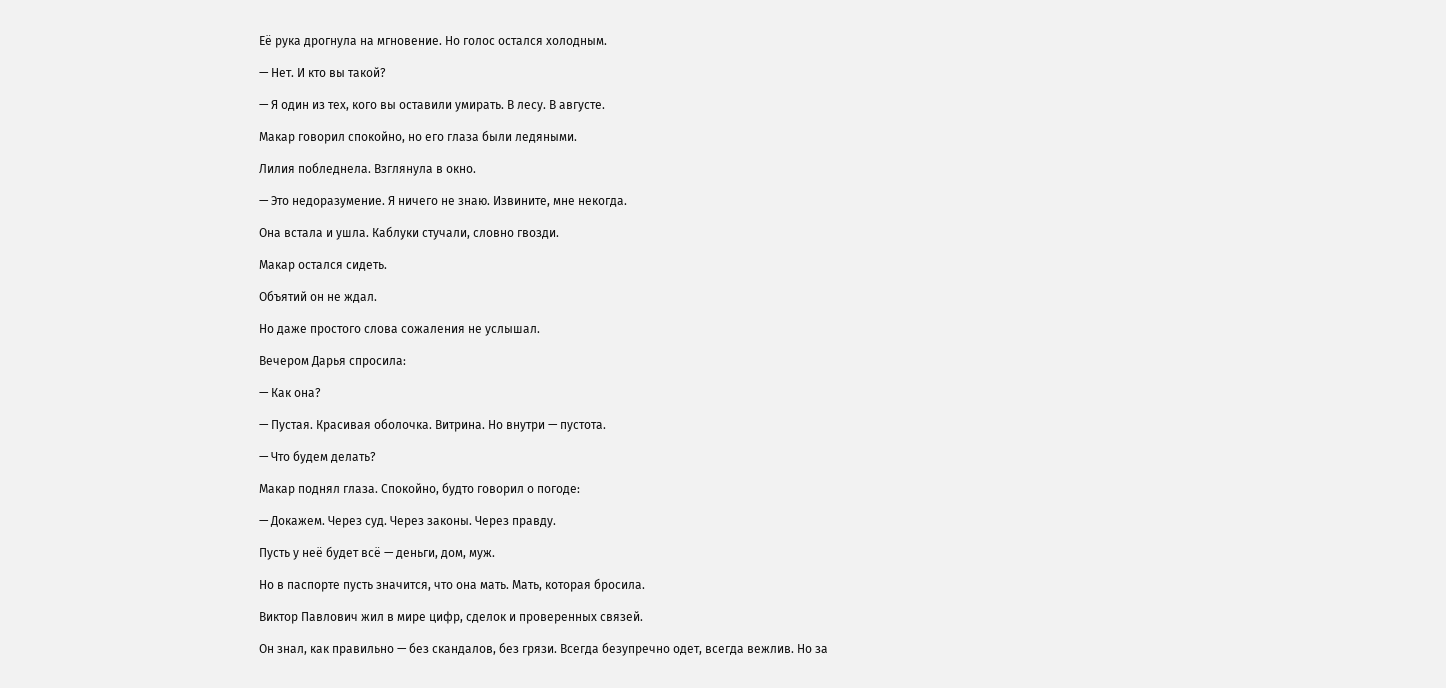Её рука дрогнула на мгновение. Но голос остался холодным.

— Нет. И кто вы такой?

— Я один из тех, кого вы оставили умирать. В лесу. В августе.

Макар говорил спокойно, но его глаза были ледяными.

Лилия побледнела. Взглянула в окно.

— Это недоразумение. Я ничего не знаю. Извините, мне некогда.

Она встала и ушла. Каблуки стучали, словно гвозди.

Макар остался сидеть.

Объятий он не ждал.

Но даже простого слова сожаления не услышал.

Вечером Дарья спросила:

— Как она?

— Пустая. Красивая оболочка. Витрина. Но внутри — пустота.

— Что будем делать?

Макар поднял глаза. Спокойно, будто говорил о погоде:

— Докажем. Через суд. Через законы. Через правду.

Пусть у неё будет всё — деньги, дом, муж.

Но в паспорте пусть значится, что она мать. Мать, которая бросила.

Виктор Павлович жил в мире цифр, сделок и проверенных связей.

Он знал, как правильно — без скандалов, без грязи. Всегда безупречно одет, всегда вежлив. Но за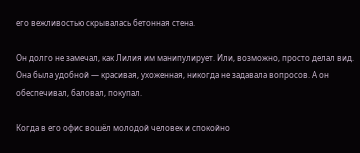его вежливостью скрывалась бетонная стена.

Он долго не замечал, как Лилия им манипулирует. Или, возможно, просто делал вид. Она была удобной — красивая, ухоженная, никогда не задавала вопросов. А он обеспечивал, баловал, покупал.

Когда в его офис вошёл молодой человек и спокойно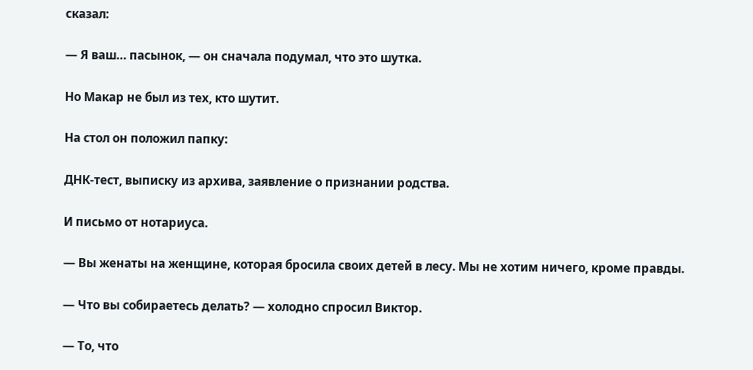сказал:

— Я ваш… пасынок, — он сначала подумал, что это шутка.

Но Макар не был из тех, кто шутит.

На стол он положил папку:

ДНК-тест, выписку из архива, заявление о признании родства.

И письмо от нотариуса.

— Вы женаты на женщине, которая бросила своих детей в лесу. Мы не хотим ничего, кроме правды.

— Что вы собираетесь делать? — холодно спросил Виктор.

— То, что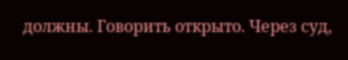должны. Говорить открыто. Через суд,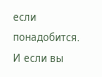если понадобится. И если вы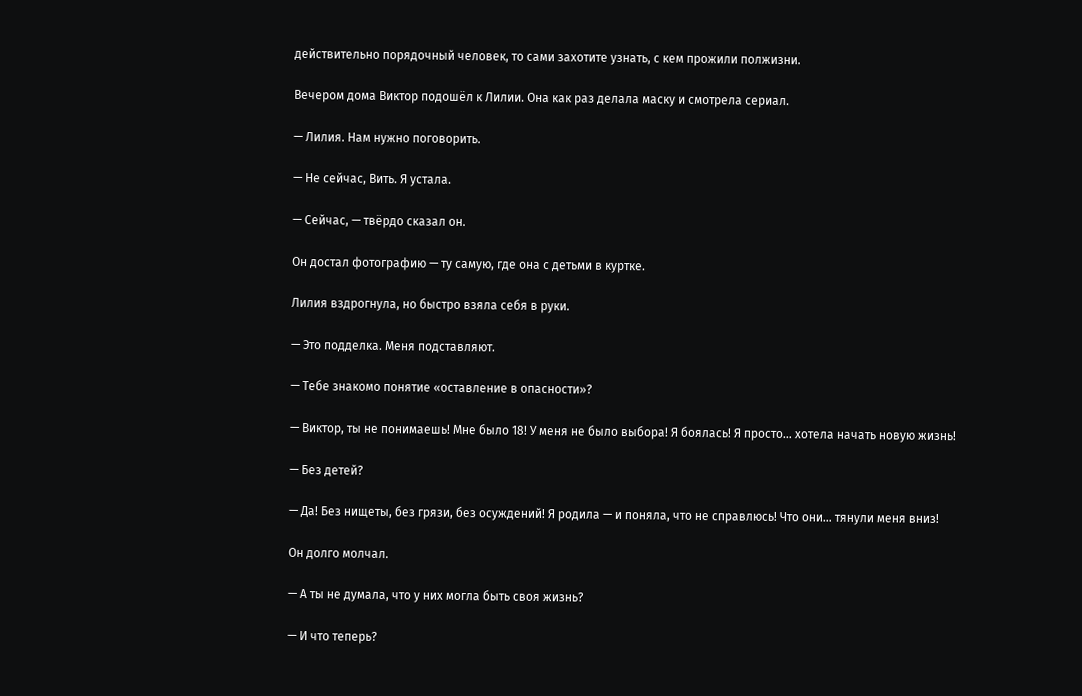действительно порядочный человек, то сами захотите узнать, с кем прожили полжизни.

Вечером дома Виктор подошёл к Лилии. Она как раз делала маску и смотрела сериал.

— Лилия. Нам нужно поговорить.

— Не сейчас, Вить. Я устала.

— Сейчас, — твёрдо сказал он.

Он достал фотографию — ту самую, где она с детьми в куртке.

Лилия вздрогнула, но быстро взяла себя в руки.

— Это подделка. Меня подставляют.

— Тебе знакомо понятие «оставление в опасности»?

— Виктор, ты не понимаешь! Мне было 18! У меня не было выбора! Я боялась! Я просто… хотела начать новую жизнь!

— Без детей?

— Да! Без нищеты, без грязи, без осуждений! Я родила — и поняла, что не справлюсь! Что они… тянули меня вниз!

Он долго молчал.

— А ты не думала, что у них могла быть своя жизнь?

— И что теперь?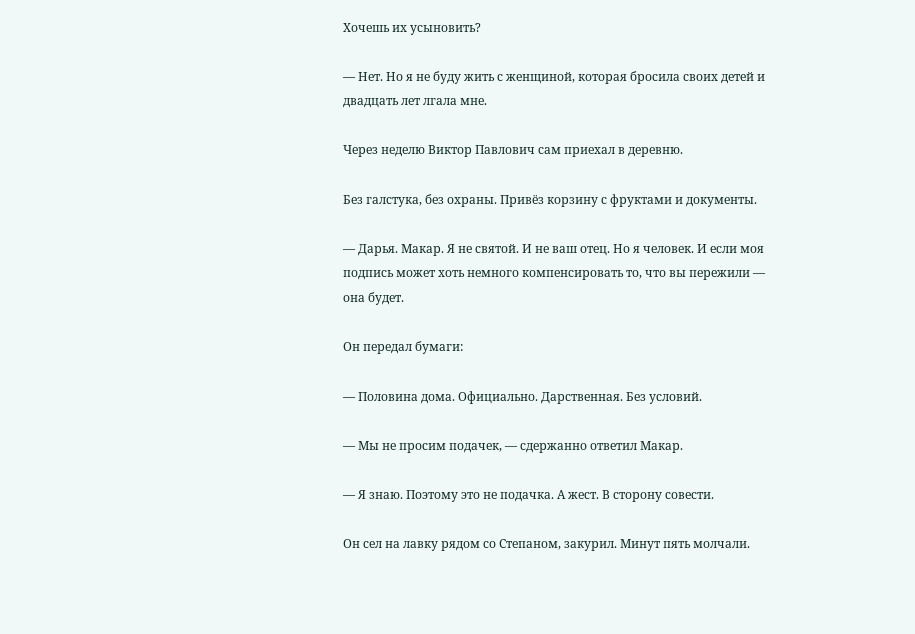Хочешь их усыновить?

— Нет. Но я не буду жить с женщиной, которая бросила своих детей и двадцать лет лгала мне.

Через неделю Виктор Павлович сам приехал в деревню.

Без галстука, без охраны. Привёз корзину с фруктами и документы.

— Дарья. Макар. Я не святой. И не ваш отец. Но я человек. И если моя подпись может хоть немного компенсировать то, что вы пережили — она будет.

Он передал бумаги:

— Половина дома. Официально. Дарственная. Без условий.

— Мы не просим подачек, — сдержанно ответил Макар.

— Я знаю. Поэтому это не подачка. А жест. В сторону совести.

Он сел на лавку рядом со Степаном, закурил. Минут пять молчали.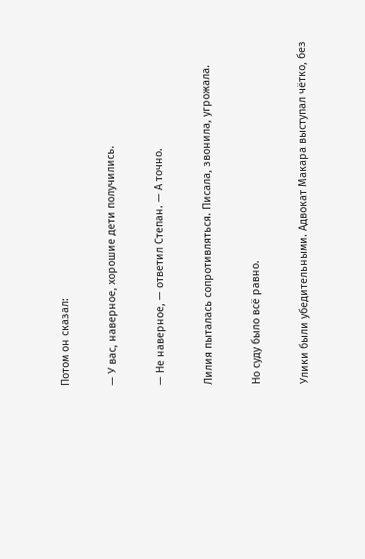Потом он сказал:

— У вас, наверное, хорошие дети получились.

— Не наверное, — ответил Степан. — А точно.

Лилия пыталась сопротивляться. Писала, звонила, угрожала.

Но суду было всё равно.

Улики были убедительными. Адвокат Макара выступал чётко, без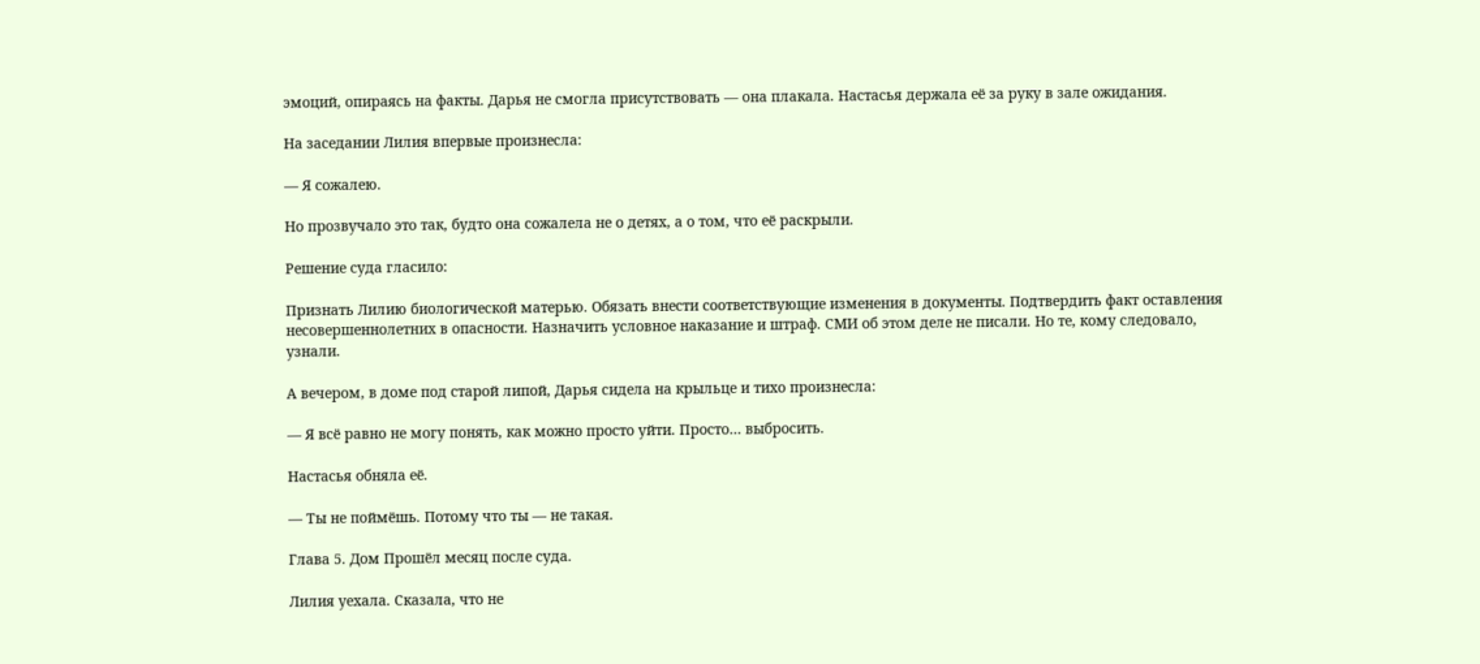эмоций, опираясь на факты. Дарья не смогла присутствовать — она плакала. Настасья держала её за руку в зале ожидания.

На заседании Лилия впервые произнесла:

— Я сожалею.

Но прозвучало это так, будто она сожалела не о детях, а о том, что её раскрыли.

Решение суда гласило:

Признать Лилию биологической матерью. Обязать внести соответствующие изменения в документы. Подтвердить факт оставления несовершеннолетних в опасности. Назначить условное наказание и штраф. СМИ об этом деле не писали. Но те, кому следовало, узнали.

А вечером, в доме под старой липой, Дарья сидела на крыльце и тихо произнесла:

— Я всё равно не могу понять, как можно просто уйти. Просто… выбросить.

Настасья обняла её.

— Ты не поймёшь. Потому что ты — не такая.

Глава 5. Дом Прошёл месяц после суда.

Лилия уехала. Сказала, что не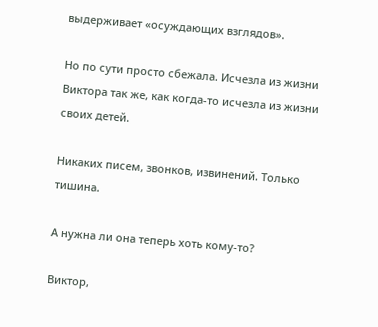выдерживает «осуждающих взглядов».

Но по сути просто сбежала. Исчезла из жизни Виктора так же, как когда-то исчезла из жизни своих детей.

Никаких писем, звонков, извинений. Только тишина.

А нужна ли она теперь хоть кому-то?

Виктор,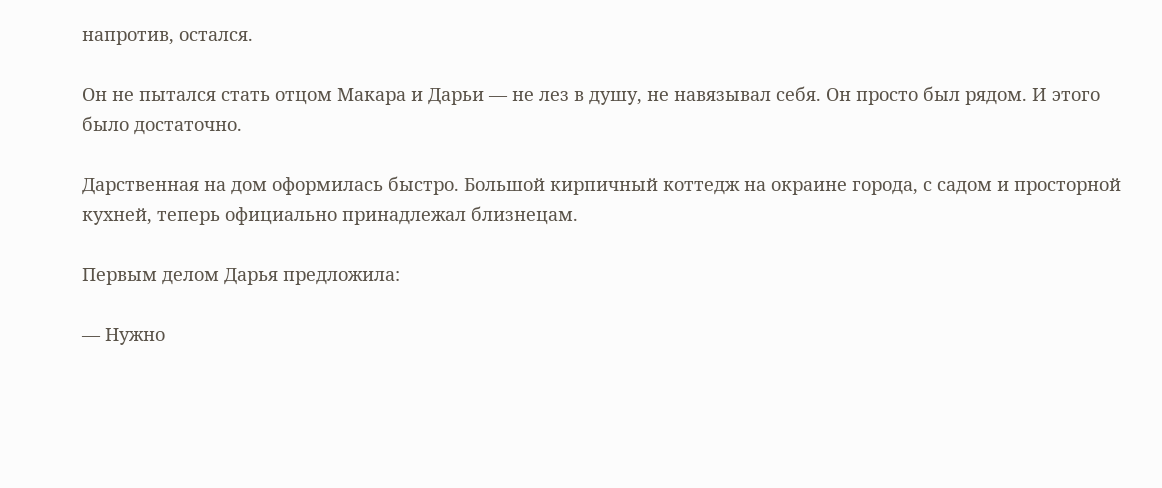напротив, остался.

Он не пытался стать отцом Макара и Дарьи — не лез в душу, не навязывал себя. Он просто был рядом. И этого было достаточно.

Дарственная на дом оформилась быстро. Большой кирпичный коттедж на окраине города, с садом и просторной кухней, теперь официально принадлежал близнецам.

Первым делом Дарья предложила:

— Нужно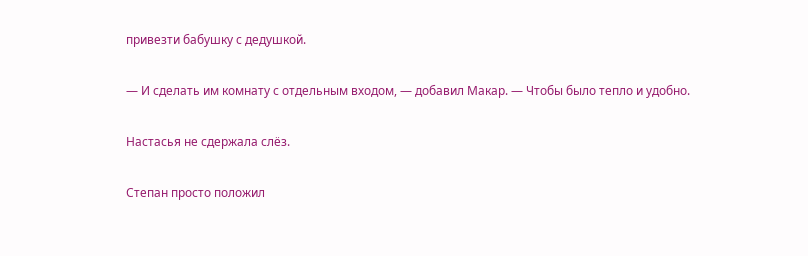привезти бабушку с дедушкой.

— И сделать им комнату с отдельным входом, — добавил Макар. — Чтобы было тепло и удобно.

Настасья не сдержала слёз.

Степан просто положил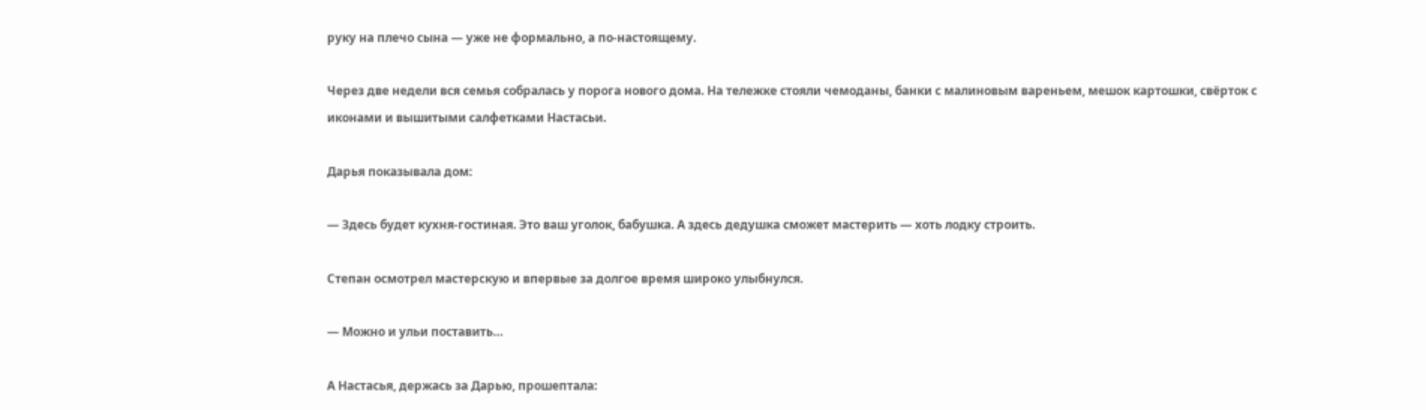руку на плечо сына — уже не формально, а по-настоящему.

Через две недели вся семья собралась у порога нового дома. На тележке стояли чемоданы, банки с малиновым вареньем, мешок картошки, свёрток с иконами и вышитыми салфетками Настасьи.

Дарья показывала дом:

— Здесь будет кухня-гостиная. Это ваш уголок, бабушка. А здесь дедушка сможет мастерить — хоть лодку строить.

Степан осмотрел мастерскую и впервые за долгое время широко улыбнулся.

— Можно и ульи поставить…

А Настасья, держась за Дарью, прошептала: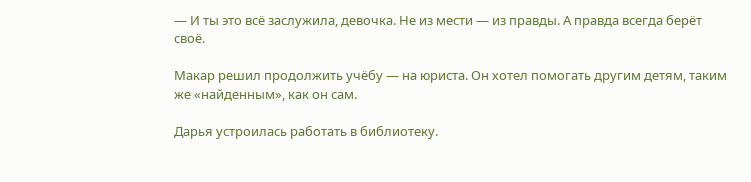— И ты это всё заслужила, девочка. Не из мести — из правды. А правда всегда берёт своё.

Макар решил продолжить учёбу — на юриста. Он хотел помогать другим детям, таким же «найденным», как он сам.

Дарья устроилась работать в библиотеку.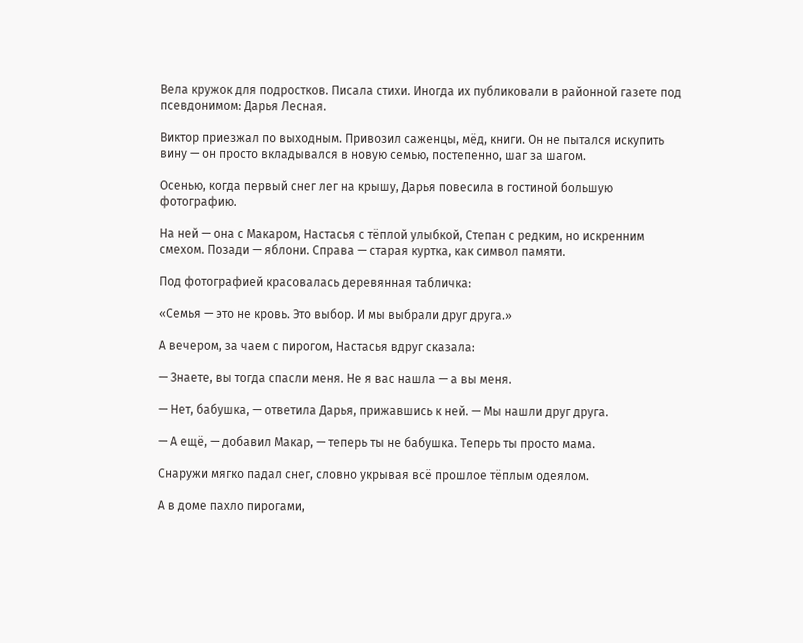Вела кружок для подростков. Писала стихи. Иногда их публиковали в районной газете под псевдонимом: Дарья Лесная.

Виктор приезжал по выходным. Привозил саженцы, мёд, книги. Он не пытался искупить вину — он просто вкладывался в новую семью, постепенно, шаг за шагом.

Осенью, когда первый снег лег на крышу, Дарья повесила в гостиной большую фотографию.

На ней — она с Макаром, Настасья с тёплой улыбкой, Степан с редким, но искренним смехом. Позади — яблони. Справа — старая куртка, как символ памяти.

Под фотографией красовалась деревянная табличка:

«Семья — это не кровь. Это выбор. И мы выбрали друг друга.»

А вечером, за чаем с пирогом, Настасья вдруг сказала:

— Знаете, вы тогда спасли меня. Не я вас нашла — а вы меня.

— Нет, бабушка, — ответила Дарья, прижавшись к ней. — Мы нашли друг друга.

— А ещё, — добавил Макар, — теперь ты не бабушка. Теперь ты просто мама.

Снаружи мягко падал снег, словно укрывая всё прошлое тёплым одеялом.

А в доме пахло пирогами,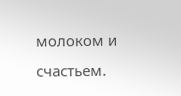молоком и счастьем.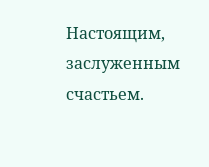Настоящим, заслуженным счастьем.